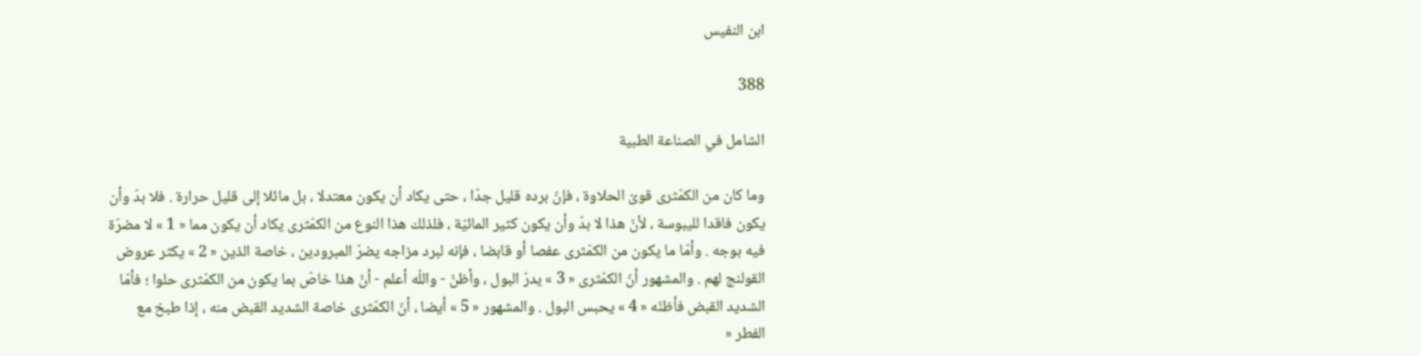ابن النفيس

388

الشامل في الصناعة الطبية

وما كان من الكمّثرى قوىّ الحلاوة ، فإنّ برده قليل جدّا ، حتى يكاد أن يكون معتدلا ، بل مائلا إلى قليل حرارة . فلا بدّ وأن يكون فاقدا لليبوسة ، لأنّ هذا لا بدّ وأن يكون كثير المائيّة ، فلذلك هذا النوع من الكمّثرى يكاد أن يكون مما « 1 » لا مضرّة فيه بوجه . وأمّا ما يكون من الكمّثرى عفصا أو قابضا ، فإنه لبرد مزاجه يضرّ المبرودين ، خاصة الذين « 2 » يكثر عروض القولنج لهم . والمشهور أنّ الكمّثرى « 3 » يدرّ البول ، وأظنّ - واللّه أعلم - أنّ هذا خاصّ بما يكون من الكمّثرى حلوا ؛ فأمّا الشديد القبض فأظنّه « 4 » يحبس البول . والمشهور « 5 » أيضا ، أنّ الكمّثرى خاصة الشديد القبض منه ، إذا طبخ مع الفطر «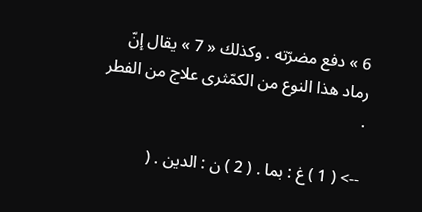6 » دفع مضرّته . وكذلك « 7 » يقال إنّ رماد هذا النوع من الكمّثرى علاج من الفطر .

--> ( 1 ) غ : بما . ( 2 ) ن : الدين . (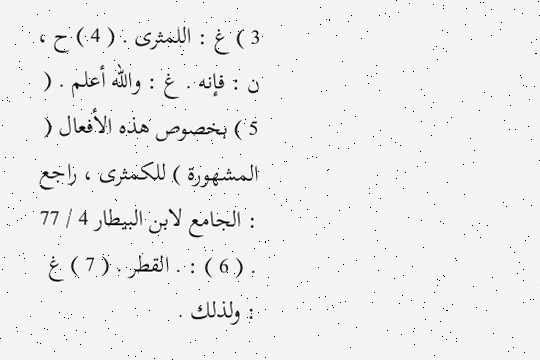3 ) غ : اللمثرى . ( 4 ) ح ، ن : فإنه . غ : واللّه أعلم . ( 5 ) بخصوص هذه الأفعال ( المشهورة ) للكمثرى ، راجع : الجامع لابن البيطار 4 / 77 . ( 6 ) : . القطر . ( 7 ) غ : ولذلك .